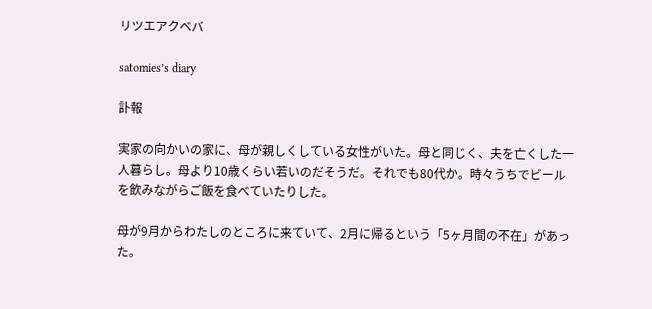リツエアクベバ

satomies’s diary

訃報

実家の向かいの家に、母が親しくしている女性がいた。母と同じく、夫を亡くした一人暮らし。母より10歳くらい若いのだそうだ。それでも80代か。時々うちでビールを飲みながらご飯を食べていたりした。

母が9月からわたしのところに来ていて、2月に帰るという「5ヶ月間の不在」があった。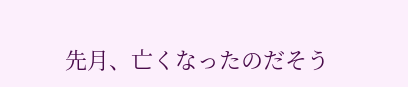先月、亡くなったのだそう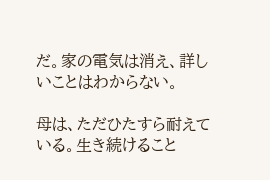だ。家の電気は消え、詳しいことはわからない。

母は、ただひたすら耐えている。生き続けること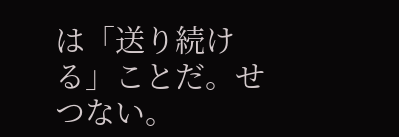は「送り続ける」ことだ。せつない。